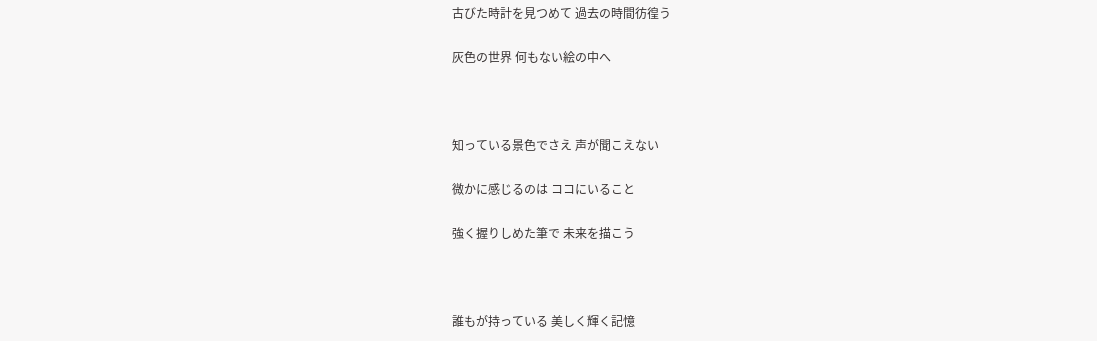古びた時計を見つめて 過去の時間彷徨う

灰色の世界 何もない絵の中へ



知っている景色でさえ 声が聞こえない

微かに感じるのは ココにいること

強く握りしめた筆で 未来を描こう



誰もが持っている 美しく輝く記憶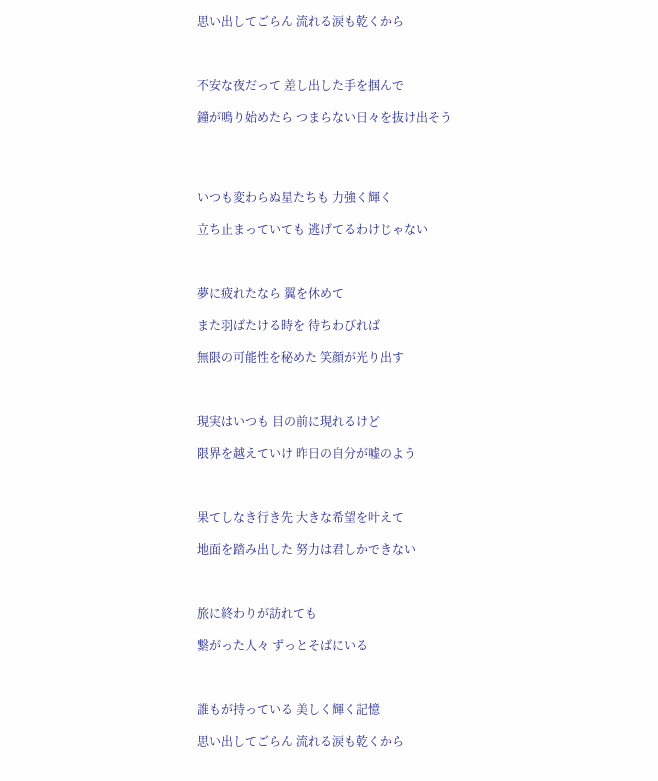思い出してごらん 流れる涙も乾くから



不安な夜だって 差し出した手を掴んで

鐘が鳴り始めたら つまらない日々を抜け出そう




いつも変わらぬ星たちも 力強く輝く

立ち止まっていても 逃げてるわけじゃない



夢に疲れたなら 翼を休めて

また羽ばたける時を 待ちわびれば

無限の可能性を秘めた 笑顔が光り出す



現実はいつも 目の前に現れるけど

限界を越えていけ 昨日の自分が嘘のよう



果てしなき行き先 大きな希望を叶えて

地面を踏み出した 努力は君しかできない



旅に終わりが訪れても

繋がった人々 ずっとそばにいる



誰もが持っている 美しく輝く記憶

思い出してごらん 流れる涙も乾くから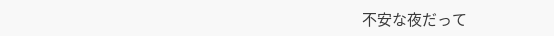不安な夜だって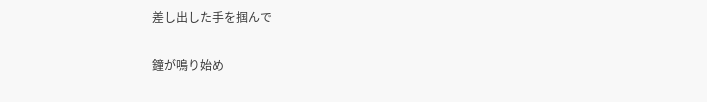差し出した手を掴んで

鐘が鳴り始め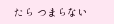たら つまらない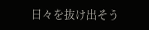日々を抜け出そう